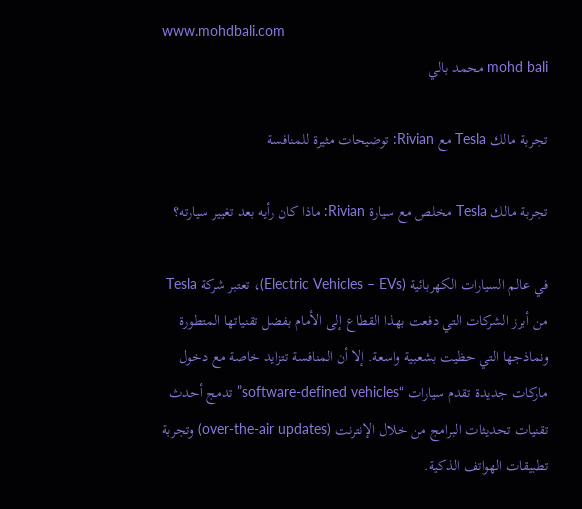www.mohdbali.com
mohd bali محمد بالي

تجربة مالك Tesla مع Rivian: توضيحات مثيرة للمنافسة

تجربة مالك Tesla مخلص مع سيارة Rivian: ماذا كان رأيه بعد تغيير سيارته؟

في عالم السيارات الكهربائية (Electric Vehicles – EVs)، تعتبر شركة Tesla من أبرز الشركات التي دفعت بهذا القطاع إلى الأمام بفضل تقنياتها المتطورة ونماذجها التي حظيت بشعبية واسعة. إلا أن المنافسة تتزايد خاصة مع دخول ماركات جديدة تقدم سيارات “software-defined vehicles” تدمج أحدث تقنيات تحديثات البرامج من خلال الإنترنت (over-the-air updates) وتجربة تطبيقات الهواتف الذكية.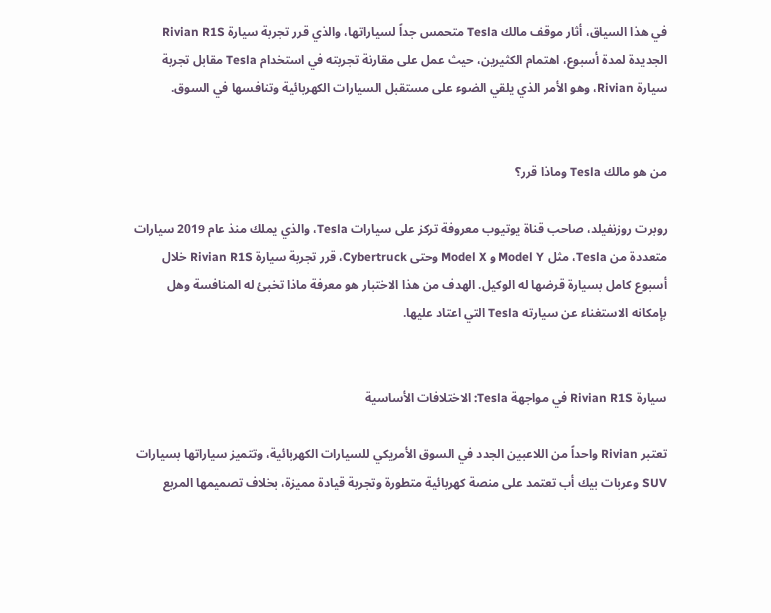في هذا السياق، أثار موقف مالك Tesla متحمس جداً لسياراتها، والذي قرر تجربة سيارة Rivian R1S الجديدة لمدة أسبوع، اهتمام الكثيرين، حيث عمل على مقارنة تجربته في استخدام Tesla مقابل تجربة سيارة Rivian، وهو الأمر الذي يلقي الضوء على مستقبل السيارات الكهربائية وتنافسها في السوق.


من هو مالك Tesla وماذا قرر؟

روبرت روزنفيلد، صاحب قناة يوتيوب معروفة تركز على سيارات Tesla، والذي يملك منذ عام 2019 سيارات متعددة من Tesla، مثل Model Y و Model X وحتى Cybertruck، قرر تجربة سيارة Rivian R1S خلال أسبوع كامل بسيارة قرضها له الوكيل. الهدف من هذا الاختبار هو معرفة ماذا تخبئ له المنافسة وهل بإمكانه الاستغناء عن سيارته Tesla التي اعتاد عليها.


سيارة Rivian R1S في مواجهة Tesla: الاختلافات الأساسية

تعتبر Rivian واحداً من اللاعبين الجدد في السوق الأمريكي للسيارات الكهربائية، وتتميز سياراتها بسيارات SUV وعربات بيك أب تعتمد على منصة كهربائية متطورة وتجربة قيادة مميزة، بخلاف تصميمها المربع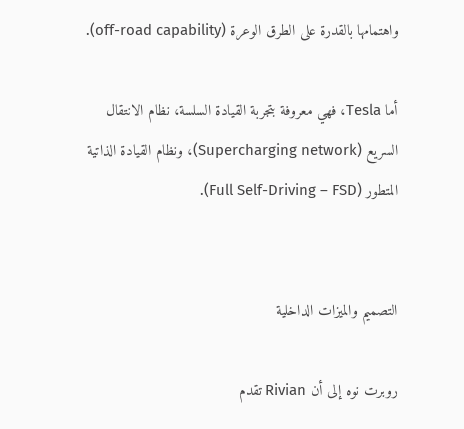واهتمامها بالقدرة على الطرق الوعرة (off-road capability).

أما Tesla، فهي معروفة بتجربة القيادة السلسة، نظام الانتقال السريع (Supercharging network)، ونظام القيادة الذاتية المتطور (Full Self-Driving – FSD).


التصميم والميزات الداخلية

روبرت نوه إلى أن Rivian تقدم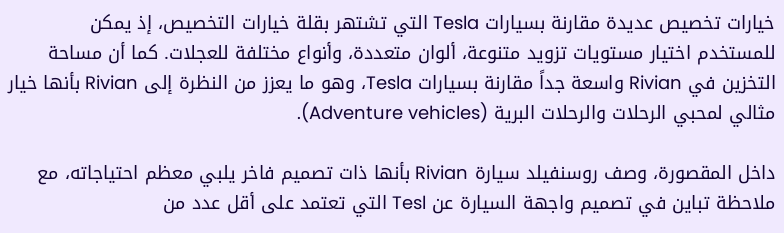خيارات تخصيص عديدة مقارنة بسيارات Tesla التي تشتهر بقلة خيارات التخصيص، إذ يمكن للمستخدم اختيار مستويات تزويد متنوعة، ألوان متعددة، وأنواع مختلفة للعجلات. كما أن مساحة التخزين في Rivian واسعة جداً مقارنة بسيارات Tesla، وهو ما يعزز من النظرة إلى Rivian بأنها خيار مثالي لمحبي الرحلات والرحلات البرية (Adventure vehicles).

داخل المقصورة، وصف روسنفيلد سيارة Rivian بأنها ذات تصميم فاخر يلبي معظم احتياجاته، مع ملاحظة تباين في تصميم واجهة السيارة عن Tesl التي تعتمد على أقل عدد من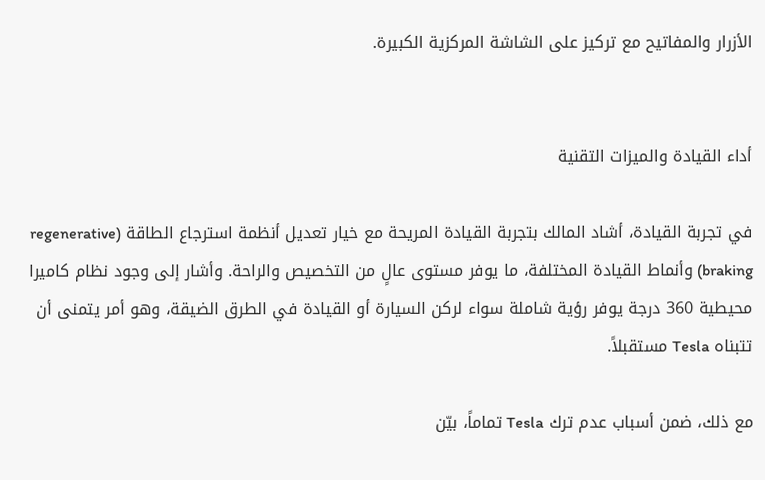الأزرار والمفاتيح مع تركيز على الشاشة المركزية الكبيرة.


أداء القيادة والميزات التقنية

في تجربة القيادة، أشاد المالك بتجربة القيادة المريحة مع خيار تعديل أنظمة استرجاع الطاقة (regenerative braking) وأنماط القيادة المختلفة، ما يوفر مستوى عالٍ من التخصيص والراحة. وأشار إلى وجود نظام كاميرا محيطية 360 درجة يوفر رؤية شاملة سواء لركن السيارة أو القيادة في الطرق الضيقة، وهو أمر يتمنى أن تتبناه Tesla مستقبلاً.

مع ذلك، ضمن أسباب عدم ترك Tesla تماماً، بيّن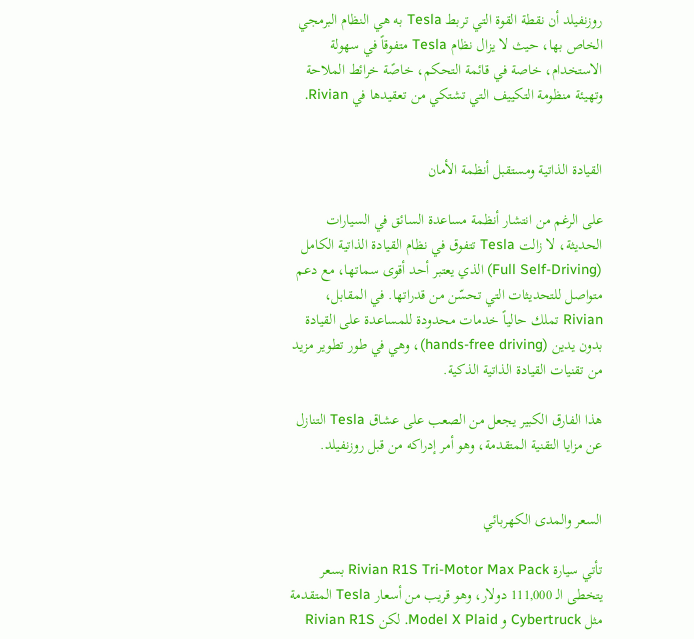روزنفيلد أن نقطة القوة التي تربط Tesla به هي النظام البرمجي الخاص بها، حيث لا يزال نظام Tesla متفوقاً في سهولة الاستخدام، خاصة في قائمة التحكم، خاصًة خرائط الملاحة وتهيئة منظومة التكييف التي تشتكي من تعقيدها في Rivian.


القيادة الذاتية ومستقبل أنظمة الأمان

على الرغم من انتشار أنظمة مساعدة السائق في السيارات الحديثة، لا زالت Tesla تتفوق في نظام القيادة الذاتية الكامل (Full Self-Driving) الذي يعتبر أحد أقوى سماتها، مع دعم متواصل للتحديثات التي تحسّن من قدراتها. في المقابل، Rivian تملك حالياً خدمات محدودة للمساعدة على القيادة بدون يدين (hands-free driving)، وهي في طور تطوير مزيد من تقنيات القيادة الذاتية الذكية.

هذا الفارق الكبير يجعل من الصعب على عشاق Tesla التنازل عن مزايا التقنية المتقدمة، وهو أمر إدراكه من قبل روزنفيلد.


السعر والمدى الكهربائي

تأتي سيارة Rivian R1S Tri-Motor Max Pack بسعر يتخطى الـ 111,000 دولار، وهو قريب من أسعار Tesla المتقدمة مثل Cybertruck و Model X Plaid. لكن Rivian R1S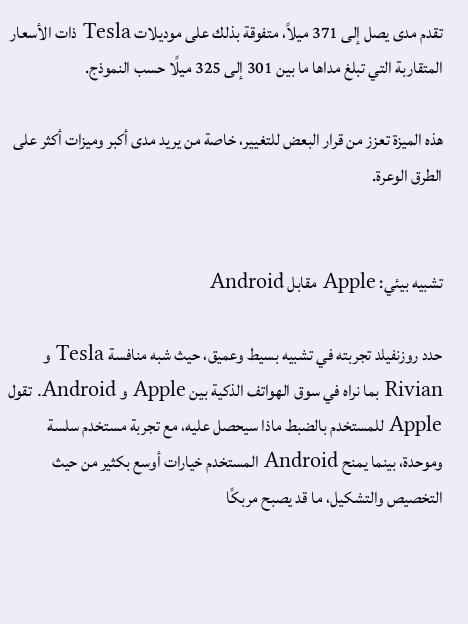تقدم مدى يصل إلى 371 ميلاً، متفوقة بذلك على موديلات Tesla ذات الأسعار المتقاربة التي تبلغ مداها ما بين 301 إلى 325 ميلًا حسب النموذج.

هذه الميزة تعزز من قرار البعض للتغيير، خاصة من يريد مدى أكبر وميزات أكثر على الطرق الوعرة.


تشبيه بيئي: Apple مقابل Android

حدد روزنفيلد تجربته في تشبيه بسيط وعميق، حيث شبه منافسة Tesla و Rivian بما نراه في سوق الهواتف الذكية بين Apple و Android. تقول Apple للمستخدم بالضبط ماذا سيحصل عليه، مع تجربة مستخدم سلسة وموحدة، بينما يمنح Android المستخدم خيارات أوسع بكثير من حيث التخصيص والتشكيل، ما قد يصبح مربكًا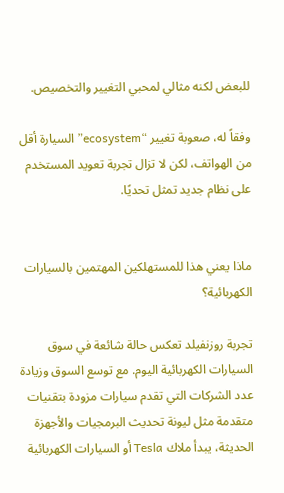للبعض لكنه مثالي لمحبي التغيير والتخصيص.

وفقاً له، صعوبة تغيير “ecosystem” السيارة أقل من الهواتف، لكن لا تزال تجربة تعويد المستخدم على نظام جديد تمثل تحديًا.


ماذا يعني هذا للمستهلكين المهتمين بالسيارات الكهربائية؟

تجربة روزنفيلد تعكس حالة شائعة في سوق السيارات الكهربائية اليوم. مع توسع السوق وزيادة عدد الشركات التي تقدم سيارات مزودة بتقنيات متقدمة مثل ليونة تحديث البرمجيات والأجهزة الحديثة، يبدأ ملاك Tesla أو السيارات الكهربائية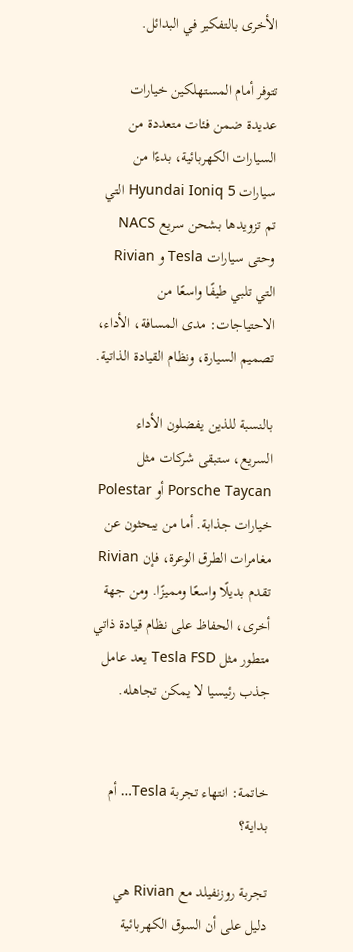الأخرى بالتفكير في البدائل.

تتوفر أمام المستهلكين خيارات عديدة ضمن فئات متعددة من السيارات الكهربائية، بدءًا من سيارات Hyundai Ioniq 5 التي تم تزويدها بشحن سريع NACS وحتى سيارات Tesla و Rivian التي تلبي طيفًا واسعًا من الاحتياجات: مدى المسافة، الأداء، تصميم السيارة، ونظام القيادة الذاتية.

بالنسبة للذين يفضلون الأداء السريع، ستبقى شركات مثل Porsche Taycan أو Polestar خيارات جذابة. أما من يبحثون عن مغامرات الطرق الوعرة، فإن Rivian تقدم بديلًا واسعًا ومميزًا. ومن جهة أخرى، الحفاظ على نظام قيادة ذاتي متطور مثل Tesla FSD يعد عامل جذب رئيسيا لا يمكن تجاهله.


خاتمة: انتهاء تجربة Tesla… أم بداية؟

تجربة روزنفيلد مع Rivian هي دليل على أن السوق الكهربائية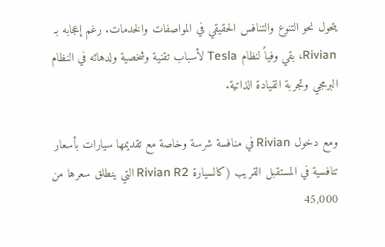يتحول نحو التنوع والتنافس الحقيقي في المواصفات والخدمات. رغم إعجابه بـ Rivian، بقي وفياً لنظام Tesla لأسباب تقنية وشخصية ولدهائه في النظام البرمجي وتجربة القيادة الذاتية.

ومع دخول Rivian في منافسة شرسة وخاصة مع تقديمها سيارات بأسعار تنافسية في المستقبل القريب (كالسيارة Rivian R2 التي ينطلق سعرها من 45,000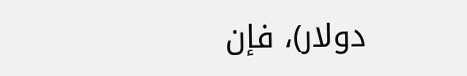دولار)، فإن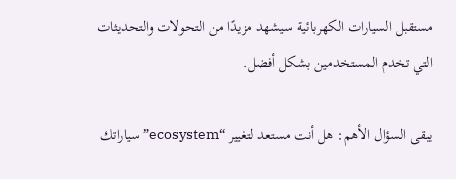مستقبل السيارات الكهربائية سيشهد مزيدًا من التحولات والتحديثات التي تخدم المستخدمين بشكل أفضل.

يبقى السؤال الأهم: هل أنت مستعد لتغيير “ecosystem” سياراتك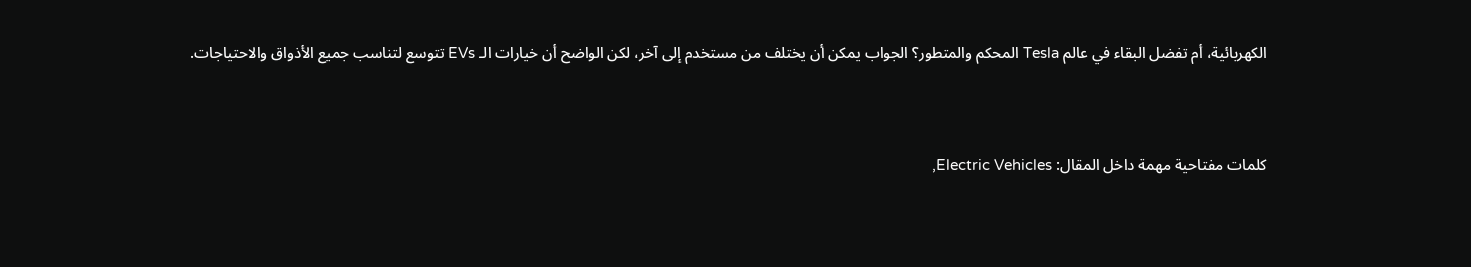الكهربائية، أم تفضل البقاء في عالم Tesla المحكم والمتطور؟ الجواب يمكن أن يختلف من مستخدم إلى آخر، لكن الواضح أن خيارات الـ EVs تتوسع لتناسب جميع الأذواق والاحتياجات.


كلمات مفتاحية مهمة داخل المقال: Electric Vehicles,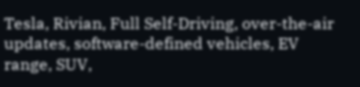Tesla, Rivian, Full Self-Driving, over-the-air updates, software-defined vehicles, EV range, SUV,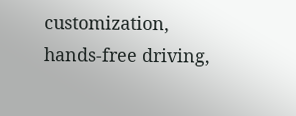customization, hands-free driving,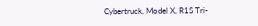Cybertruck, Model X, R1S Tri-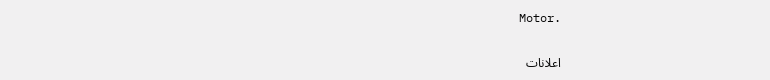Motor.

اعلانات